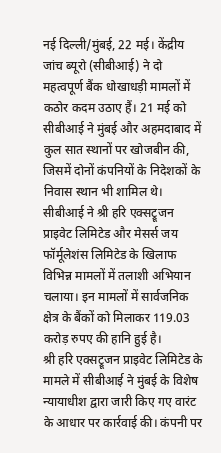नई दिल्ली/मुंबई, 22 मई। केंद्रीय जांच ब्यूरो (सीबीआई) ने दो महत्वपूर्ण बैंक धोखाधड़ी मामलों में कठोर कदम उठाए हैं। 21 मई को सीबीआई ने मुंबई और अहमदाबाद में कुल सात स्थानों पर खोजबीन की, जिसमें दोनों कंपनियों के निदेशकों के निवास स्थान भी शामिल थे।
सीबीआई ने श्री हरि एक्सट्रूजन प्राइवेट लिमिटेड और मेसर्स जय फॉर्मूलेशंस लिमिटेड के खिलाफ विभिन्न मामलों में तलाशी अभियान चलाया। इन मामलों में सार्वजनिक क्षेत्र के बैंकों को मिलाकर 119.03 करोड़ रुपए की हानि हुई है।
श्री हरि एक्सट्रूजन प्राइवेट लिमिटेड के मामले में सीबीआई ने मुंबई के विशेष न्यायाधीश द्वारा जारी किए गए वारंट के आधार पर कार्रवाई की। कंपनी पर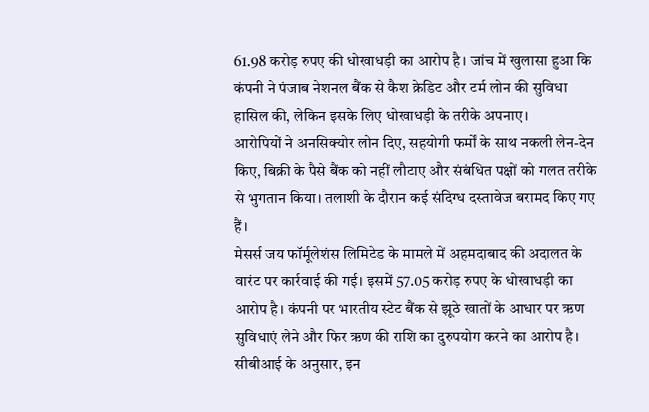61.98 करोड़ रुपए की धोखाधड़ी का आरोप है। जांच में खुलासा हुआ कि कंपनी ने पंजाब नेशनल बैंक से कैश क्रेडिट और टर्म लोन की सुविधा हासिल की, लेकिन इसके लिए धोखाधड़ी के तरीके अपनाए।
आरोपियों ने अनसिक्योर लोन दिए, सहयोगी फर्मों के साथ नकली लेन-देन किए, बिक्री के पैसे बैंक को नहीं लौटाए और संबंधित पक्षों को गलत तरीके से भुगतान किया। तलाशी के दौरान कई संदिग्ध दस्तावेज बरामद किए गए हैं।
मेसर्स जय फॉर्मूलेशंस लिमिटेड के मामले में अहमदाबाद की अदालत के वारंट पर कार्रवाई की गई। इसमें 57.05 करोड़ रुपए के धोखाधड़ी का आरोप है। कंपनी पर भारतीय स्टेट बैंक से झूठे खातों के आधार पर ऋण सुविधाएं लेने और फिर ऋण की राशि का दुरुपयोग करने का आरोप है।
सीबीआई के अनुसार, इन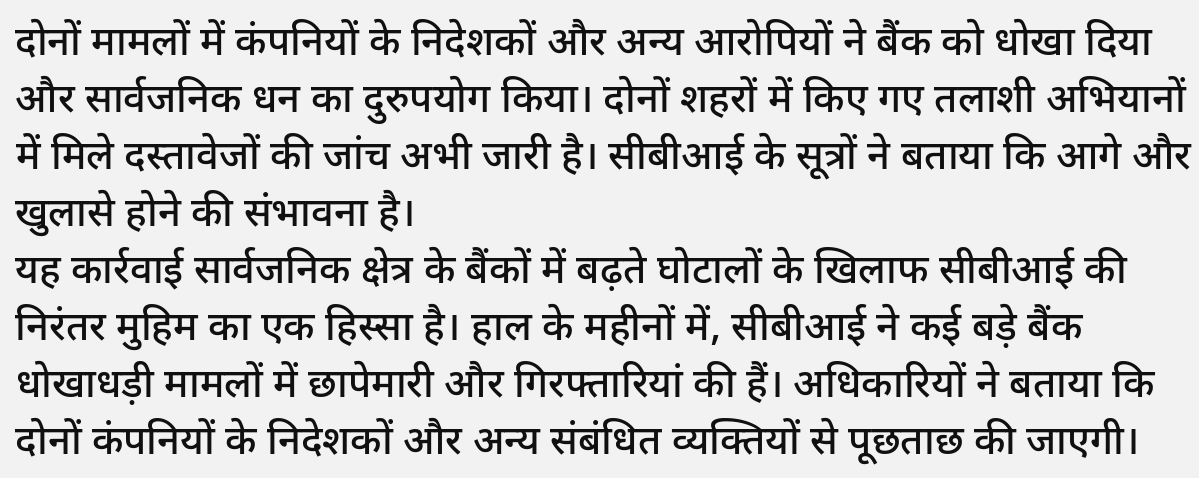दोनों मामलों में कंपनियों के निदेशकों और अन्य आरोपियों ने बैंक को धोखा दिया और सार्वजनिक धन का दुरुपयोग किया। दोनों शहरों में किए गए तलाशी अभियानों में मिले दस्तावेजों की जांच अभी जारी है। सीबीआई के सूत्रों ने बताया कि आगे और खुलासे होने की संभावना है।
यह कार्रवाई सार्वजनिक क्षेत्र के बैंकों में बढ़ते घोटालों के खिलाफ सीबीआई की निरंतर मुहिम का एक हिस्सा है। हाल के महीनों में, सीबीआई ने कई बड़े बैंक धोखाधड़ी मामलों में छापेमारी और गिरफ्तारियां की हैं। अधिकारियों ने बताया कि दोनों कंपनियों के निदेशकों और अन्य संबंधित व्यक्तियों से पूछताछ की जाएगी।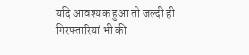यदि आवश्यक हुआ तो जल्दी ही गिरफ्तारियां भी की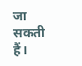जा सकती हैं।